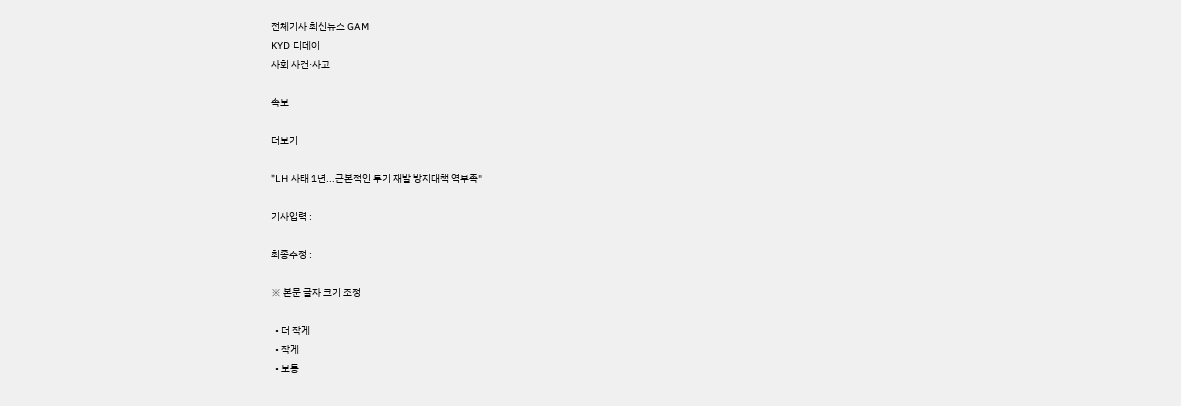전체기사 최신뉴스 GAM
KYD 디데이
사회 사건·사고

속보

더보기

"LH 사태 1년...근본적인 투기 재발 방지대책 역부족"

기사입력 :

최종수정 :

※ 본문 글자 크기 조정

  • 더 작게
  • 작게
  • 보통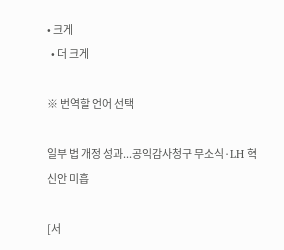• 크게
  • 더 크게

※ 번역할 언어 선택

일부 법 개정 성과...공익감사청구 무소식·LH 혁신안 미흡

[서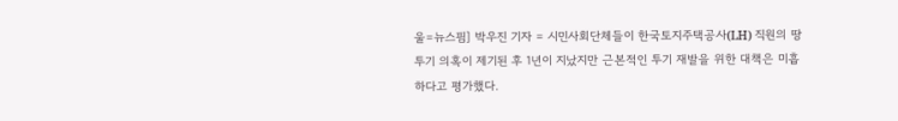울=뉴스핌] 박우진 기자 = 시민사회단체들이 한국토지주택공사(LH) 직원의 땅 투기 의혹이 제기된 후 1년이 지났지만 근본적인 투기 재발을 위한 대책은 미흡하다고 평가했다.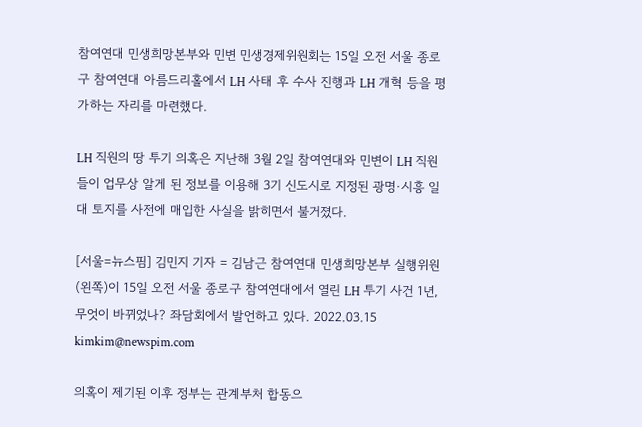참여연대 민생희망본부와 민변 민생경제위원회는 15일 오전 서울 종로구 참여연대 아름드리홀에서 LH 사태 후 수사 진행과 LH 개혁 등을 평가하는 자리를 마련했다.

LH 직원의 땅 투기 의혹은 지난해 3월 2일 참여연대와 민변이 LH 직원들이 업무상 알게 된 정보를 이용해 3기 신도시로 지정된 광명·시흥 일대 토지를 사전에 매입한 사실을 밝히면서 불거졌다.

[서울=뉴스핌] 김민지 기자 = 김남근 참여연대 민생희망본부 실행위원(왼쪽)이 15일 오전 서울 종로구 참여연대에서 열린 LH 투기 사건 1년, 무엇이 바뀌었나? 좌담회에서 발언하고 있다. 2022.03.15 kimkim@newspim.com

의혹이 제기된 이후 정부는 관계부처 합동으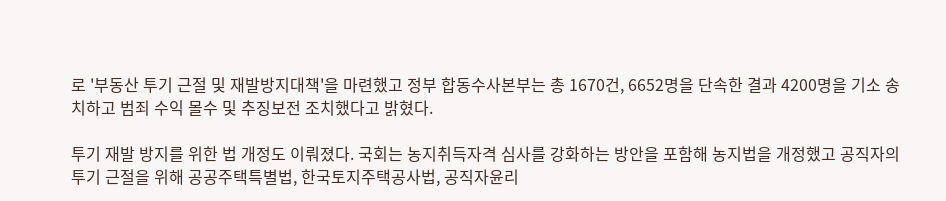로 '부동산 투기 근절 및 재발방지대책'을 마련했고 정부 합동수사본부는 총 1670건, 6652명을 단속한 결과 4200명을 기소 송치하고 범죄 수익 몰수 및 추징보전 조치했다고 밝혔다.

투기 재발 방지를 위한 법 개정도 이뤄졌다. 국회는 농지취득자격 심사를 강화하는 방안을 포함해 농지법을 개정했고 공직자의 투기 근절을 위해 공공주택특별법, 한국토지주택공사법, 공직자윤리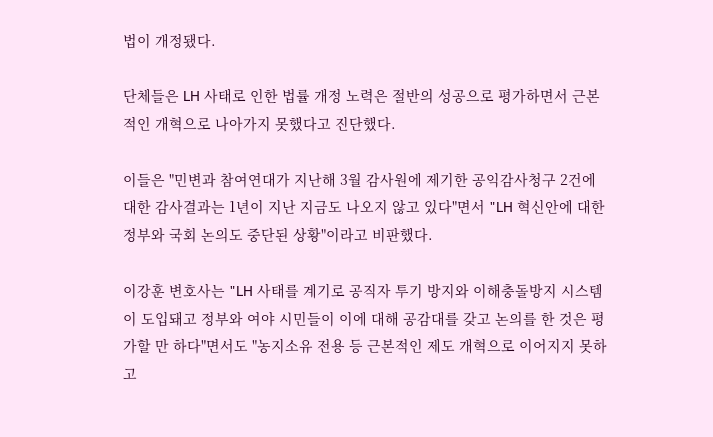법이 개정됐다.

단체들은 LH 사태로 인한 법률 개정 노력은 절반의 성공으로 평가하면서 근본적인 개혁으로 나아가지 못했다고 진단했다.

이들은 "민변과 참여연대가 지난해 3월 감사원에 제기한 공익감사청구 2건에 대한 감사결과는 1년이 지난 지금도 나오지 않고 있다"면서 "LH 혁신안에 대한 정부와 국회 논의도 중단된 상황"이라고 비판했다.

이강훈 변호사는 "LH 사태를 계기로 공직자 투기 방지와 이해충돌방지 시스템이 도입돼고 정부와 여야 시민들이 이에 대해 공감대를 갖고 논의를 한 것은 평가할 만 하다"면서도 "농지소유 전용 등 근본적인 제도 개혁으로 이어지지 못하고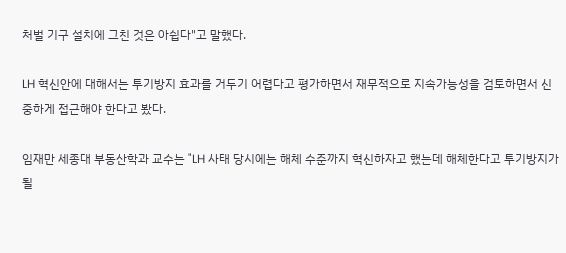처벌 기구 설치에 그친 것은 아쉽다"고 말했다.

LH 혁신안에 대해서는 투기방지 효과를 거두기 어렵다고 평가하면서 재무적으로 지속가능성을 검토하면서 신중하게 접근해야 한다고 봤다.

임재만 세종대 부동산학과 교수는 "LH 사태 당시에는 해체 수준까지 혁신하자고 했는데 해체한다고 투기방지가 될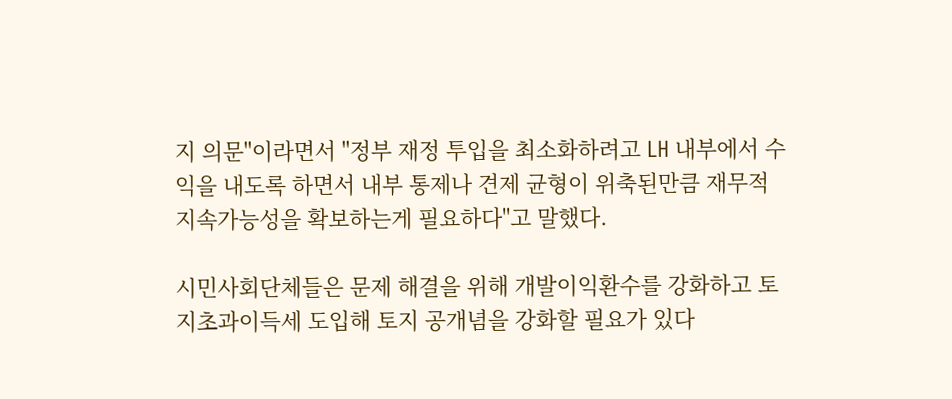지 의문"이라면서 "정부 재정 투입을 최소화하려고 LH 내부에서 수익을 내도록 하면서 내부 통제나 견제 균형이 위축된만큼 재무적 지속가능성을 확보하는게 필요하다"고 말했다.

시민사회단체들은 문제 해결을 위해 개발이익환수를 강화하고 토지초과이득세 도입해 토지 공개념을 강화할 필요가 있다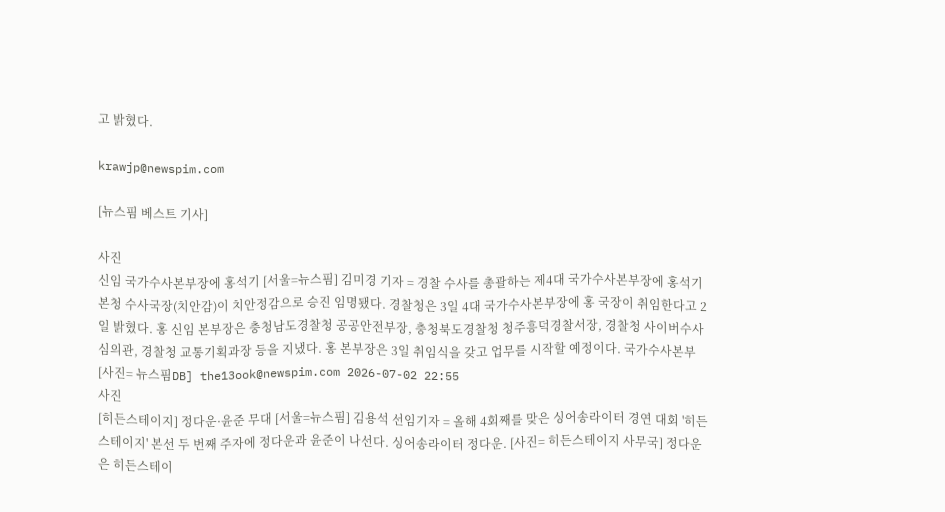고 밝혔다.

krawjp@newspim.com

[뉴스핌 베스트 기사]

사진
신임 국가수사본부장에 홍석기 [서울=뉴스핌] 김미경 기자 = 경찰 수사를 총괄하는 제4대 국가수사본부장에 홍석기 본청 수사국장(치안감)이 치안정감으로 승진 임명됐다. 경찰청은 3일 4대 국가수사본부장에 홍 국장이 취임한다고 2일 밝혔다. 홍 신임 본부장은 충청남도경찰청 공공안전부장, 충청북도경찰청 청주흥덕경찰서장, 경찰청 사이버수사심의관, 경찰청 교통기획과장 등을 지냈다. 홍 본부장은 3일 취임식을 갖고 업무를 시작할 예정이다. 국가수사본부 [사진= 뉴스핌DB] the13ook@newspim.com 2026-07-02 22:55
사진
[히든스테이지] 정다운·윤준 무대 [서울=뉴스핌] 김용석 선임기자 = 올해 4회째를 맞은 싱어송라이터 경연 대회 '히든 스테이지' 본선 두 번째 주자에 정다운과 윤준이 나선다. 싱어송라이터 정다운. [사진= 히든스테이지 사무국] 정다운은 히든스테이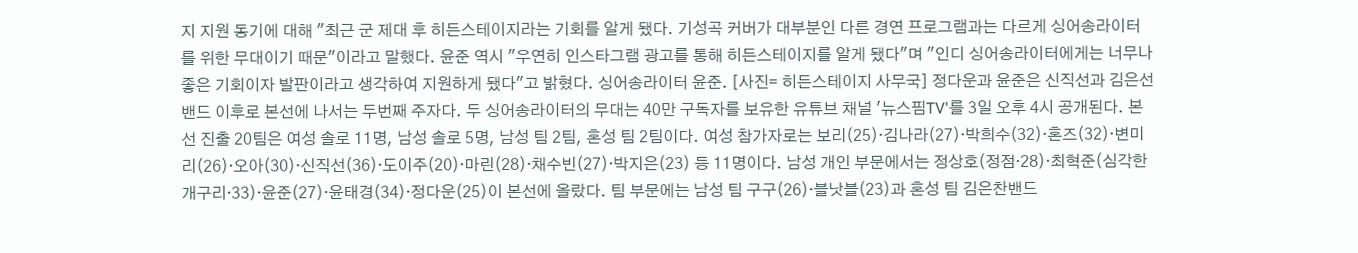지 지원 동기에 대해 "최근 군 제대 후 히든스테이지라는 기회를 알게 됐다. 기성곡 커버가 대부분인 다른 경연 프로그램과는 다르게 싱어송라이터를 위한 무대이기 때문"이라고 말했다. 윤준 역시 "우연히 인스타그램 광고를 통해 히든스테이지를 알게 됐다"며 "인디 싱어송라이터에게는 너무나 좋은 기회이자 발판이라고 생각하여 지원하게 됐다"고 밝혔다. 싱어송라이터 윤준. [사진= 히든스테이지 사무국] 정다운과 윤준은 신직선과 김은선 밴드 이후로 본선에 나서는 두번째 주자다. 두 싱어송라이터의 무대는 40만 구독자를 보유한 유튜브 채널 '뉴스핌TV'를 3일 오후 4시 공개된다. 본선 진출 20팀은 여성 솔로 11명, 남성 솔로 5명, 남성 팀 2팀, 혼성 팀 2팀이다. 여성 참가자로는 보리(25)·김나라(27)·박희수(32)·혼즈(32)·변미리(26)·오아(30)·신직선(36)·도이주(20)·마린(28)·채수빈(27)·박지은(23) 등 11명이다. 남성 개인 부문에서는 정상호(정점·28)·최혁준(심각한 개구리·33)·윤준(27)·윤태경(34)·정다운(25)이 본선에 올랐다. 팀 부문에는 남성 팀 구구(26)·블낫블(23)과 혼성 팀 김은찬밴드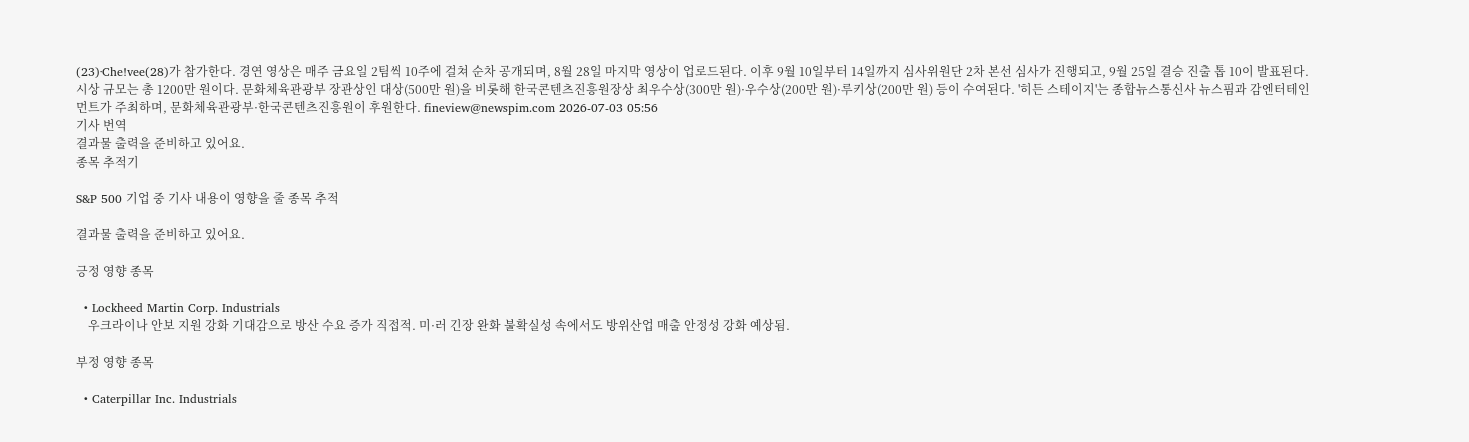(23)·Che!vee(28)가 참가한다. 경연 영상은 매주 금요일 2팀씩 10주에 걸쳐 순차 공개되며, 8월 28일 마지막 영상이 업로드된다. 이후 9월 10일부터 14일까지 심사위원단 2차 본선 심사가 진행되고, 9월 25일 결승 진출 톱 10이 발표된다. 시상 규모는 총 1200만 원이다. 문화체육관광부 장관상인 대상(500만 원)을 비롯해 한국콘텐츠진흥원장상 최우수상(300만 원)·우수상(200만 원)·루키상(200만 원) 등이 수여된다. '히든 스테이지'는 종합뉴스통신사 뉴스핌과 감엔터테인먼트가 주최하며, 문화체육관광부·한국콘텐츠진흥원이 후원한다. fineview@newspim.com 2026-07-03 05:56
기사 번역
결과물 출력을 준비하고 있어요.
종목 추적기

S&P 500 기업 중 기사 내용이 영향을 줄 종목 추적

결과물 출력을 준비하고 있어요.

긍정 영향 종목

  • Lockheed Martin Corp. Industrials
    우크라이나 안보 지원 강화 기대감으로 방산 수요 증가 직접적. 미·러 긴장 완화 불확실성 속에서도 방위산업 매출 안정성 강화 예상됨.

부정 영향 종목

  • Caterpillar Inc. Industrials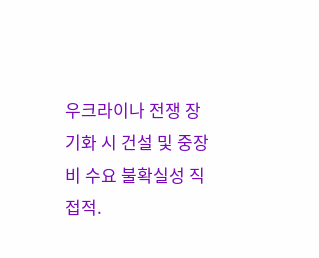우크라이나 전쟁 장기화 시 건설 및 중장비 수요 불확실성 직접적.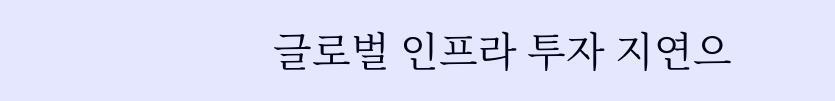글로벌 인프라 투자 지연으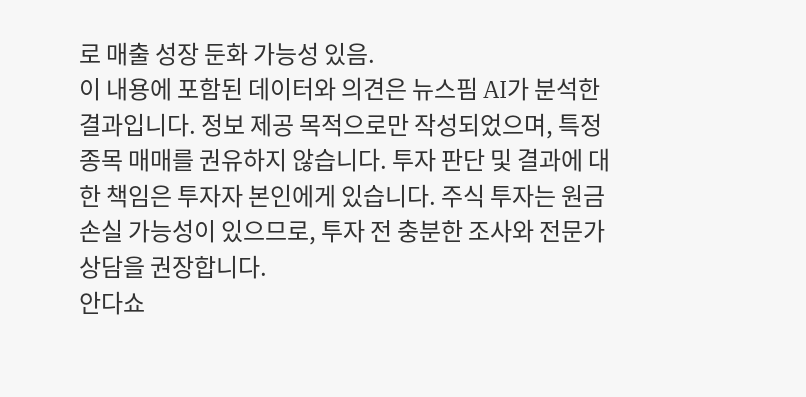로 매출 성장 둔화 가능성 있음.
이 내용에 포함된 데이터와 의견은 뉴스핌 AI가 분석한 결과입니다. 정보 제공 목적으로만 작성되었으며, 특정 종목 매매를 권유하지 않습니다. 투자 판단 및 결과에 대한 책임은 투자자 본인에게 있습니다. 주식 투자는 원금 손실 가능성이 있으므로, 투자 전 충분한 조사와 전문가 상담을 권장합니다.
안다쇼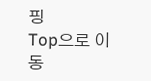핑
Top으로 이동